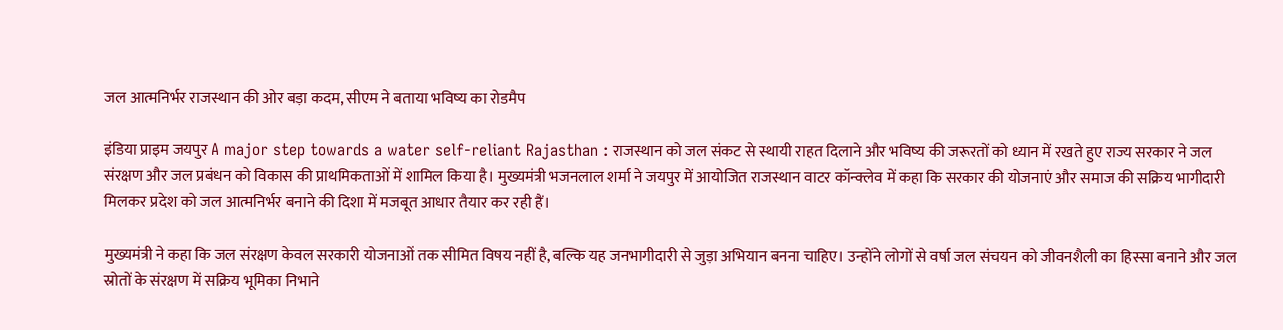जल आत्मनिर्भर राजस्थान की ओर बड़ा कदम, सीएम ने बताया भविष्य का रोडमैप

इंडिया प्राइम जयपुर A major step towards a water self-reliant Rajasthan : राजस्थान को जल संकट से स्थायी राहत दिलाने और भविष्य की जरूरतों को ध्यान में रखते हुए राज्य सरकार ने जल संरक्षण और जल प्रबंधन को विकास की प्राथमिकताओं में शामिल किया है। मुख्यमंत्री भजनलाल शर्मा ने जयपुर में आयोजित राजस्थान वाटर कॉन्क्लेव में कहा कि सरकार की योजनाएं और समाज की सक्रिय भागीदारी मिलकर प्रदेश को जल आत्मनिर्भर बनाने की दिशा में मजबूत आधार तैयार कर रही हैं।

मुख्यमंत्री ने कहा कि जल संरक्षण केवल सरकारी योजनाओं तक सीमित विषय नहीं है, बल्कि यह जनभागीदारी से जुड़ा अभियान बनना चाहिए। उन्होंने लोगों से वर्षा जल संचयन को जीवनशैली का हिस्सा बनाने और जल स्रोतों के संरक्षण में सक्रिय भूमिका निभाने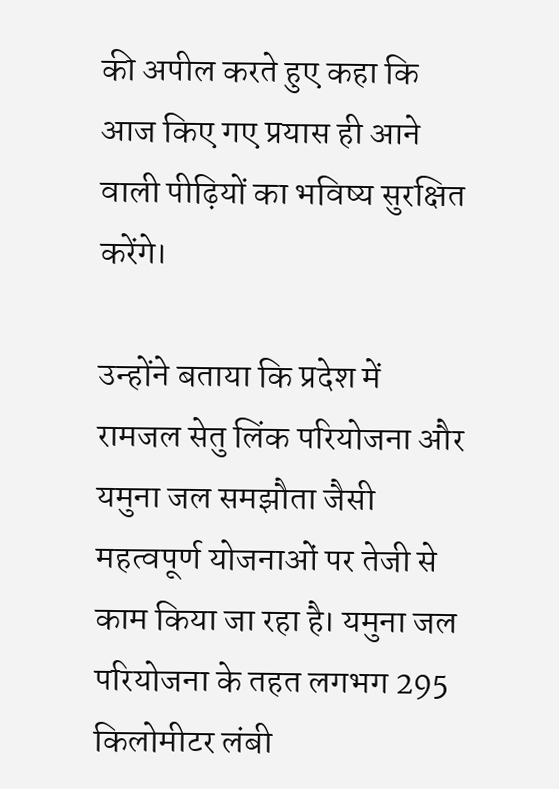की अपील करते हुए कहा कि आज किए गए प्रयास ही आने वाली पीढ़ियों का भविष्य सुरक्षित करेंगे।

उन्होंने बताया कि प्रदेश में रामजल सेतु लिंक परियोजना और यमुना जल समझौता जैसी महत्वपूर्ण योजनाओं पर तेजी से काम किया जा रहा है। यमुना जल परियोजना के तहत लगभग 295 किलोमीटर लंबी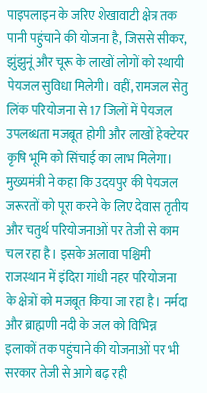पाइपलाइन के जरिए शेखावाटी क्षेत्र तक पानी पहुंचाने की योजना है, जिससे सीकर, झुंझुनूं और चूरू के लाखों लोगों को स्थायी पेयजल सुविधा मिलेगी। वहीं, रामजल सेतु लिंक परियोजना से 17 जिलों में पेयजल उपलब्धता मजबूत होगी और लाखों हेक्टेयर कृषि भूमि को सिंचाई का लाभ मिलेगा।
मुख्यमंत्री ने कहा कि उदयपुर की पेयजल जरूरतों को पूरा करने के लिए देवास तृतीय और चतुर्थ परियोजनाओं पर तेजी से काम चल रहा है। इसके अलावा पश्चिमी राजस्थान में इंदिरा गांधी नहर परियोजना के क्षेत्रों को मजबूत किया जा रहा है। नर्मदा और ब्राह्मणी नदी के जल को विभिन्न इलाकों तक पहुंचाने की योजनाओं पर भी सरकार तेजी से आगे बढ़ रही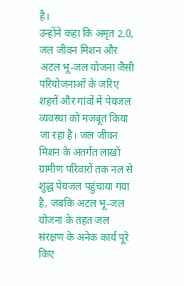है।
उन्होंने कहा कि अमृत 2.0, जल जीवन मिशन और अटल भू-जल योजना जैसी परियोजनाओं के जरिए शहरों और गांवों में पेयजल व्यवस्था को मजबूत किया जा रहा है। जल जीवन मिशन के अंतर्गत लाखों ग्रामीण परिवारों तक नल से शुद्ध पेयजल पहुंचाया गया है, जबकि अटल भू-जल योजना के तहत जल संरक्षण के अनेक कार्य पूरे किए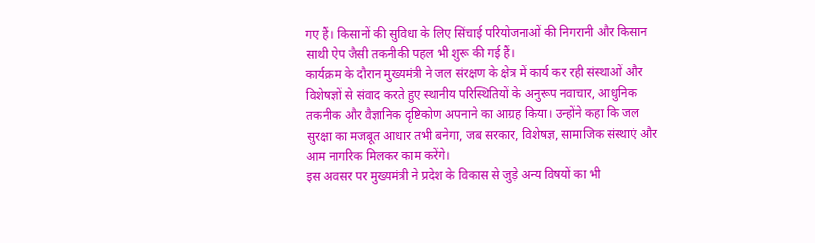गए हैं। किसानों की सुविधा के लिए सिंचाई परियोजनाओं की निगरानी और किसान साथी ऐप जैसी तकनीकी पहल भी शुरू की गई हैं।
कार्यक्रम के दौरान मुख्यमंत्री ने जल संरक्षण के क्षेत्र में कार्य कर रही संस्थाओं और विशेषज्ञों से संवाद करते हुए स्थानीय परिस्थितियों के अनुरूप नवाचार, आधुनिक तकनीक और वैज्ञानिक दृष्टिकोण अपनाने का आग्रह किया। उन्होंने कहा कि जल सुरक्षा का मजबूत आधार तभी बनेगा, जब सरकार, विशेषज्ञ, सामाजिक संस्थाएं और आम नागरिक मिलकर काम करेंगे।
इस अवसर पर मुख्यमंत्री ने प्रदेश के विकास से जुड़े अन्य विषयों का भी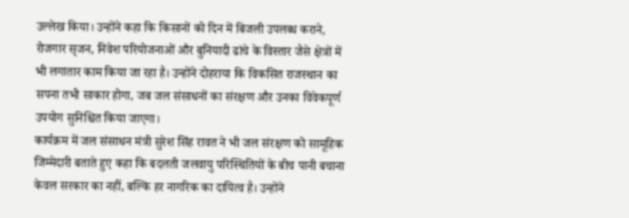उल्लेख किया। उन्होंने कहा कि किसानों को दिन में बिजली उपलब्ध कराने, रोजगार सृजन, निवेश परियोजनाओं और बुनियादी ढांचे के विस्तार जैसे क्षेत्रों में भी लगातार काम किया जा रहा है। उन्होंने दोहराया कि विकसित राजस्थान का सपना तभी साकार होगा, जब जल संसाधनों का संरक्षण और उनका विवेकपूर्ण उपयोग सुनिश्चित किया जाएगा।
कार्यक्रम में जल संसाधन मंत्री सुरेश सिंह रावत ने भी जल संरक्षण को सामूहिक जिम्मेदारी बताते हुए कहा कि बदलती जलवायु परिस्थितियों के बीच पानी बचाना केवल सरकार का नहीं, बल्कि हर नागरिक का दायित्व है। उन्होंने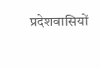प्रदेशवासियों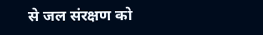से जल संरक्षण को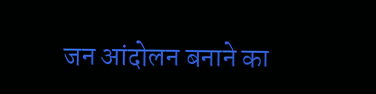जन आंदोलन बनाने का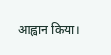आह्वान किया।